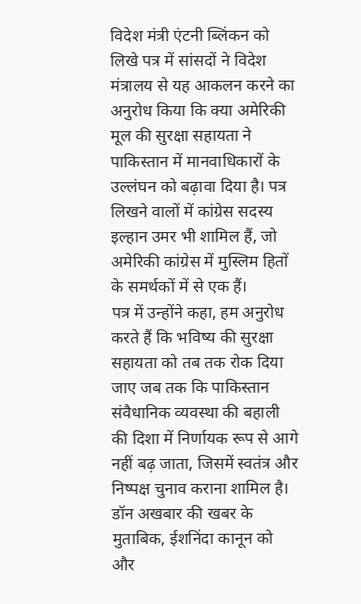विदेश मंत्री एंटनी ब्लिंकन को लिखे पत्र में सांसदों ने विदेश मंत्रालय से यह आकलन करने का अनुरोध किया कि क्या अमेरिकी मूल की सुरक्षा सहायता ने पाकिस्तान में मानवाधिकारों के उल्लंघन को बढ़ावा दिया है। पत्र लिखने वालों में कांग्रेस सदस्य इल्हान उमर भी शामिल हैं, जो अमेरिकी कांग्रेस में मुस्लिम हितों के समर्थकों में से एक हैं।
पत्र में उन्होंने कहा, हम अनुरोध करते हैं कि भविष्य की सुरक्षा सहायता को तब तक रोक दिया जाए जब तक कि पाकिस्तान संवैधानिक व्यवस्था की बहाली की दिशा में निर्णायक रूप से आगे नहीं बढ़ जाता, जिसमें स्वतंत्र और निष्पक्ष चुनाव कराना शामिल है।
डॉन अखबार की खबर के मुताबिक, ईशनिंदा कानून को और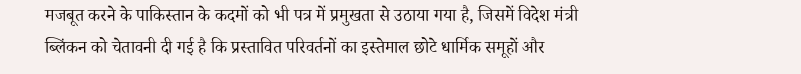मजबूत करने के पाकिस्तान के कदमों को भी पत्र में प्रमुखता से उठाया गया है, जिसमें विदेश मंत्री ब्लिंकन को चेतावनी दी गई है कि प्रस्तावित परिवर्तनों का इस्तेमाल छोटे धार्मिक समूहों और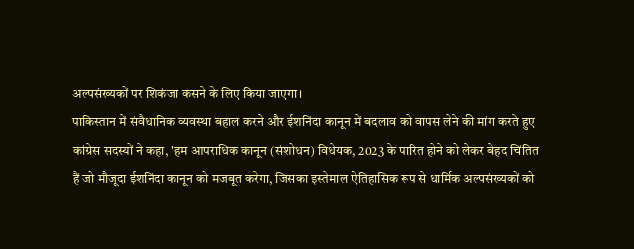अल्पसंख्यकों पर शिकंजा कसने के लिए किया जाएगा।
पाकिस्तान में संवैधानिक व्यवस्था बहाल करने और ईशनिंदा कानून में बदलाव को वापस लेने की मांग करते हुए कांग्रेस सदस्यों ने कहा, 'हम आपराधिक कानून (संशोधन) विधेयक, 2023 के पारित होने को लेकर बेहद चिंतित हैं जो मौजूदा ईशनिंदा कानून को मजबूत करेगा, जिसका इस्तेमाल ऐतिहासिक रूप से धार्मिक अल्पसंख्यकों को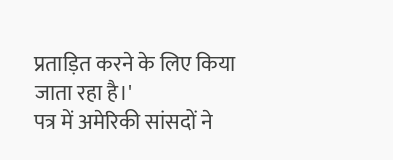प्रताड़ित करने के लिए किया जाता रहा है।'
पत्र में अमेरिकी सांसदों ने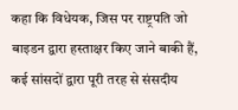कहा कि विधेयक, जिस पर राष्ट्रपति जो बाइडन द्वारा हस्ताक्षर किए जाने बाकी हैं, कई सांसदों द्वारा पूरी तरह से संसदीय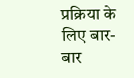प्रक्रिया के लिए बार-बार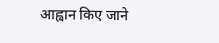आह्वान किए जाने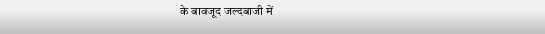के बावजूद जल्दबाजी में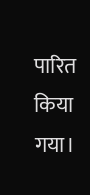पारित किया गया।